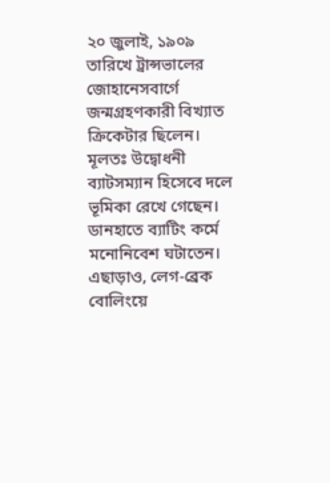২০ জুলাই, ১৯০৯ তারিখে ট্রান্সভালের জোহানেসবার্গে জন্মগ্রহণকারী বিখ্যাত ক্রিকেটার ছিলেন। মূলতঃ উদ্বোধনী ব্যাটসম্যান হিসেবে দলে ভূমিকা রেখে গেছেন। ডানহাতে ব্যাটিং কর্মে মনোনিবেশ ঘটাতেন। এছাড়াও, লেগ-ব্রেক বোলিংয়ে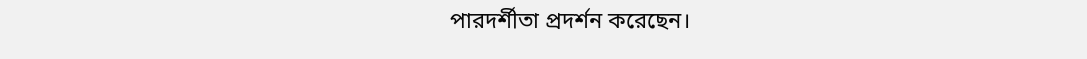পারদর্শীতা প্রদর্শন করেছেন।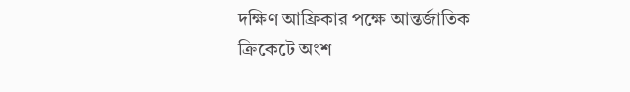দক্ষিণ আফ্রিকার পক্ষে আন্তর্জাতিক ক্রিকেটে অংশ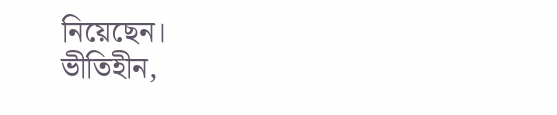নিয়েছেন।
ভীতিহীন,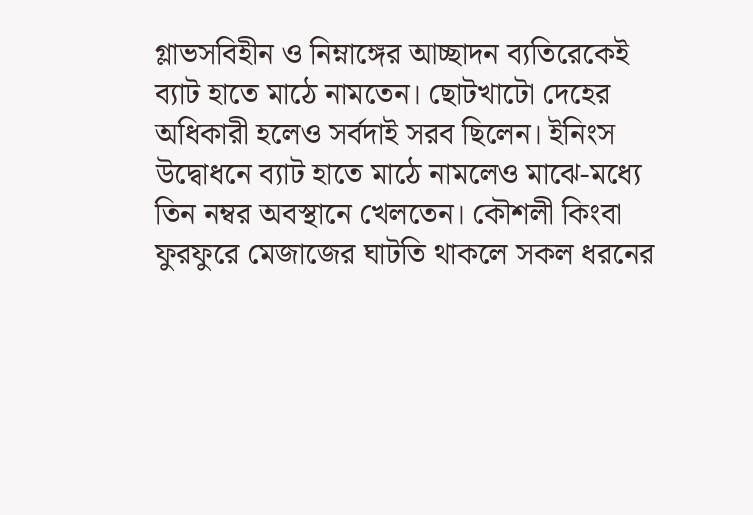গ্লাভসবিহীন ও নিম্নাঙ্গের আচ্ছাদন ব্যতিরেকেই ব্যাট হাতে মাঠে নামতেন। ছোটখাটো দেহের অধিকারী হলেও সর্বদাই সরব ছিলেন। ইনিংস উদ্বোধনে ব্যাট হাতে মাঠে নামলেও মাঝে-মধ্যে তিন নম্বর অবস্থানে খেলতেন। কৌশলী কিংবা ফুরফুরে মেজাজের ঘাটতি থাকলে সকল ধরনের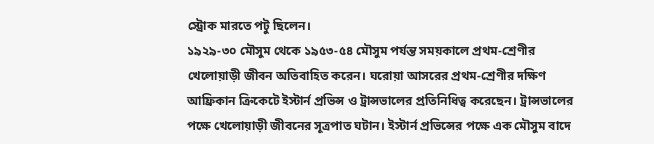স্ট্রোক মারতে পটু ছিলেন।
১৯২৯-৩০ মৌসুম থেকে ১৯৫৩-৫৪ মৌসুম পর্যন্ত সময়কালে প্রথম-শ্রেণীর খেলোয়াড়ী জীবন অতিবাহিত করেন। ঘরোয়া আসরের প্রথম-শ্রেণীর দক্ষিণ আফ্রিকান ক্রিকেটে ইস্টার্ন প্রভিন্স ও ট্রান্সভালের প্রতিনিধিত্ব করেছেন। ট্রান্সভালের পক্ষে খেলোয়াড়ী জীবনের সূত্রপাত ঘটান। ইস্টার্ন প্রভিন্সের পক্ষে এক মৌসুম বাদে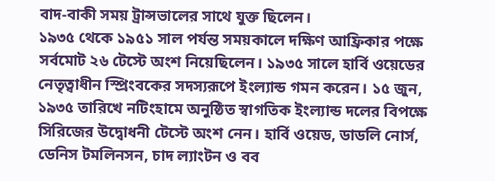বাদ-বাকী সময় ট্রান্সভালের সাথে যুক্ত ছিলেন।
১৯৩৫ থেকে ১৯৫১ সাল পর্যন্ত সময়কালে দক্ষিণ আফ্রিকার পক্ষে সর্বমোট ২৬ টেস্টে অংশ নিয়েছিলেন। ১৯৩৫ সালে হার্বি ওয়েডের নেতৃত্বাধীন স্প্রিংবকের সদস্যরূপে ইংল্যান্ড গমন করেন। ১৫ জুন, ১৯৩৫ তারিখে নটিংহামে অনুষ্ঠিত স্বাগতিক ইংল্যান্ড দলের বিপক্ষে সিরিজের উদ্বোধনী টেস্টে অংশ নেন। হার্বি ওয়েড, ডাডলি নোর্স, ডেনিস টমলিনসন, চাদ ল্যাংটন ও বব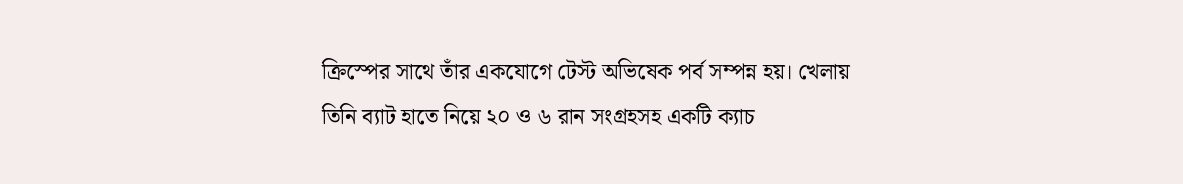ক্রিস্পের সাথে তাঁর একযোগে টেস্ট অভিষেক পর্ব সম্পন্ন হয়। খেলায় তিনি ব্যাট হাতে নিয়ে ২০ ও ৬ রান সংগ্রহসহ একটি ক্যাচ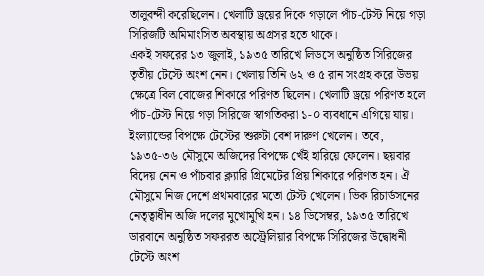তালুবন্দী করেছিলেন। খেলাটি ড্রয়ের দিকে গড়ালে পাঁচ-টেস্ট নিয়ে গড়া সিরিজটি অমিমাংসিত অবস্থায় অগ্রসর হতে থাকে।
একই সফরের ১৩ জুলাই, ১৯৩৫ তারিখে লিডসে অনুষ্ঠিত সিরিজের তৃতীয় টেস্টে অংশ নেন। খেলায় তিনি ৬২ ও ৫ রান সংগ্রহ করে উভয় ক্ষেত্রে বিল বোজের শিকারে পরিণত ছিলেন। খেলাটি ড্রয়ে পরিণত হলে পাঁচ-টেস্ট নিয়ে গড়া সিরিজে স্বাগতিকরা ১-০ ব্যবধানে এগিয়ে যায়।
ইংল্যান্ডের বিপক্ষে টেস্টের শুরুটা বেশ দারুণ খেলেন। তবে, ১৯৩৫-৩৬ মৌসুমে অজিদের বিপক্ষে খেঁই হারিয়ে ফেলেন। ছয়বার বিদেয় নেন ও পাঁচবার ক্ল্যারি গ্রিমেটের প্রিয় শিকারে পরিণত হন। ঐ মৌসুমে নিজ দেশে প্রথমবারের মতো টেস্ট খেলেন। ভিক রিচার্ডসনের নেতৃত্বাধীন অজি দলের মুখোমুখি হন। ১৪ ডিসেম্বর, ১৯৩৫ তারিখে ডারবানে অনুষ্ঠিত সফররত অস্ট্রেলিয়ার বিপক্ষে সিরিজের উদ্বোধনী টেস্টে অংশ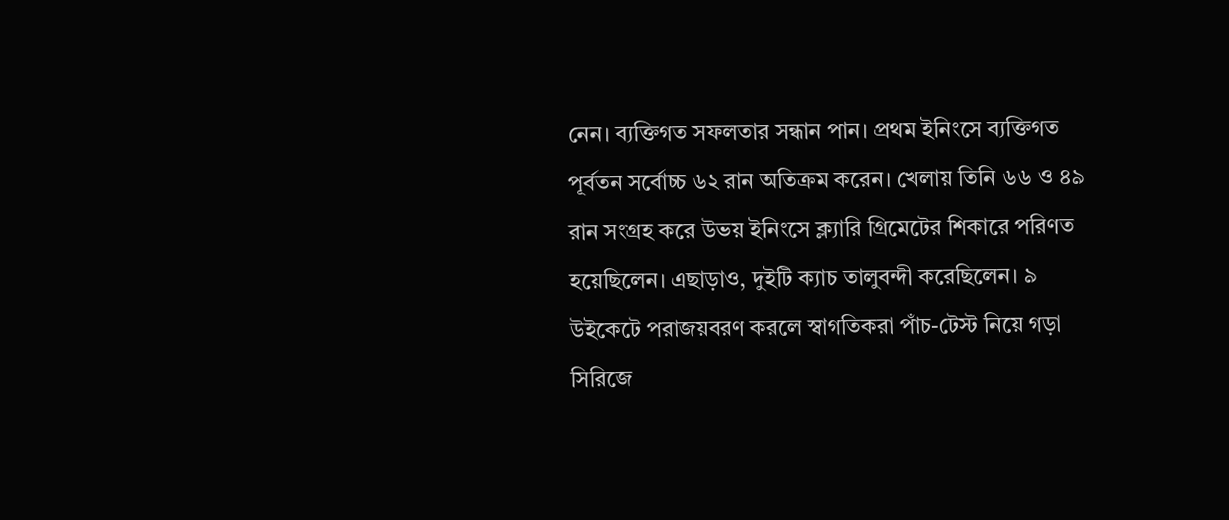নেন। ব্যক্তিগত সফলতার সন্ধান পান। প্রথম ইনিংসে ব্যক্তিগত পূর্বতন সর্বোচ্চ ৬২ রান অতিক্রম করেন। খেলায় তিনি ৬৬ ও ৪৯ রান সংগ্রহ করে উভয় ইনিংসে ক্ল্যারি গ্রিমেটের শিকারে পরিণত হয়েছিলেন। এছাড়াও, দুইটি ক্যাচ তালুবন্দী করেছিলেন। ৯ উইকেটে পরাজয়বরণ করলে স্বাগতিকরা পাঁচ-টেস্ট নিয়ে গড়া সিরিজে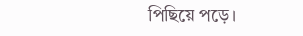পিছিয়ে পড়ে।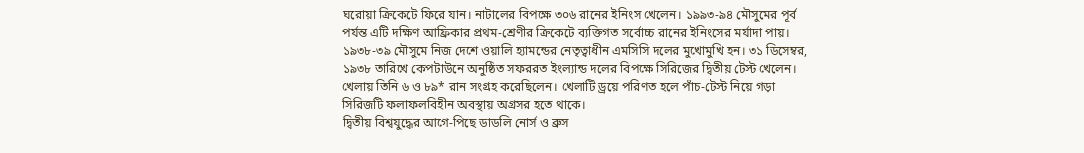ঘরোয়া ক্রিকেটে ফিরে যান। নাটালের বিপক্ষে ৩০৬ রানের ইনিংস খেলেন। ১৯৯৩-৯৪ মৌসুমের পূর্ব পর্যন্ত এটি দক্ষিণ আফ্রিকার প্রথম-শ্রেণীর ক্রিকেটে ব্যক্তিগত সর্বোচ্চ রানের ইনিংসের মর্যাদা পায়।
১৯৩৮-৩৯ মৌসুমে নিজ দেশে ওয়ালি হ্যামন্ডের নেতৃত্বাধীন এমসিসি দলের মুখোমুখি হন। ৩১ ডিসেম্বর, ১৯৩৮ তারিখে কেপটাউনে অনুষ্ঠিত সফররত ইংল্যান্ড দলের বিপক্ষে সিরিজের দ্বিতীয় টেস্ট খেলেন। খেলায় তিনি ৬ ও ৮৯* রান সংগ্রহ করেছিলেন। খেলাটি ড্রয়ে পরিণত হলে পাঁচ-টেস্ট নিয়ে গড়া সিরিজটি ফলাফলবিহীন অবস্থায় অগ্রসর হতে থাকে।
দ্বিতীয় বিশ্বযুদ্ধের আগে-পিছে ডাডলি নোর্স ও ব্রুস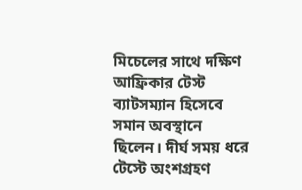মিচেলের সাথে দক্ষিণ আফ্রিকার টেস্ট ব্যাটসম্যান হিসেবে সমান অবস্থানে ছিলেন। দীর্ঘ সময় ধরে টেস্টে অংশগ্রহণ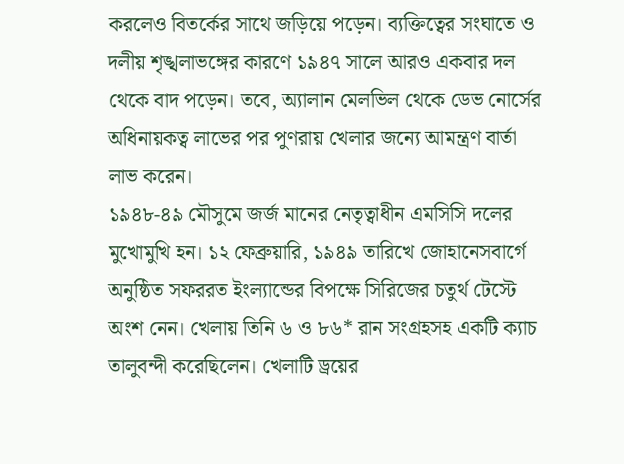করলেও বিতর্কের সাথে জড়িয়ে পড়েন। ব্যক্তিত্বের সংঘাতে ও দলীয় শৃঙ্খলাভঙ্গের কারণে ১৯৪৭ সালে আরও একবার দল থেকে বাদ পড়েন। তবে, অ্যালান মেলভিল থেকে ডেভ নোর্সের অধিনায়কত্ব লাভের পর পুণরায় খেলার জন্যে আমন্ত্রণ বার্তা লাভ করেন।
১৯৪৮-৪৯ মৌসুমে জর্জ মানের নেতৃত্বাধীন এমসিসি দলের মুখোমুখি হন। ১২ ফেব্রুয়ারি, ১৯৪৯ তারিখে জোহানেসবার্গে অনুষ্ঠিত সফররত ইংল্যান্ডের বিপক্ষে সিরিজের চতুর্থ টেস্টে অংশ নেন। খেলায় তিনি ৬ ও ৮৬* রান সংগ্রহসহ একটি ক্যাচ তালুবন্দী করেছিলেন। খেলাটি ড্রয়ের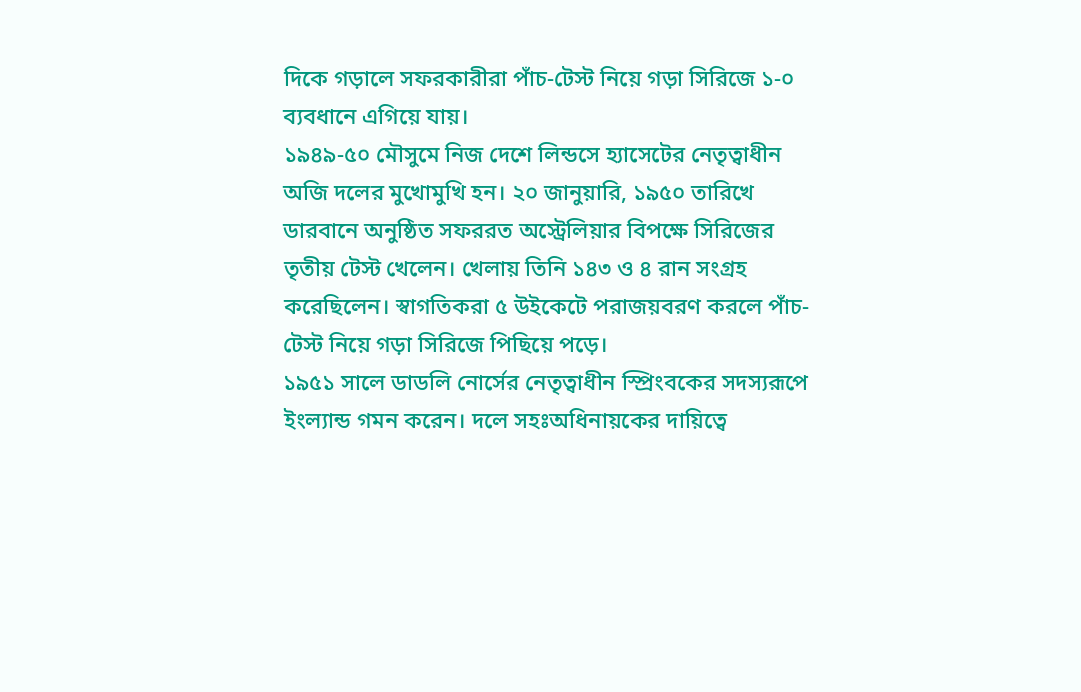দিকে গড়ালে সফরকারীরা পাঁচ-টেস্ট নিয়ে গড়া সিরিজে ১-০ ব্যবধানে এগিয়ে যায়।
১৯৪৯-৫০ মৌসুমে নিজ দেশে লিন্ডসে হ্যাসেটের নেতৃত্বাধীন অজি দলের মুখোমুখি হন। ২০ জানুয়ারি, ১৯৫০ তারিখে ডারবানে অনুষ্ঠিত সফররত অস্ট্রেলিয়ার বিপক্ষে সিরিজের তৃতীয় টেস্ট খেলেন। খেলায় তিনি ১৪৩ ও ৪ রান সংগ্রহ করেছিলেন। স্বাগতিকরা ৫ উইকেটে পরাজয়বরণ করলে পাঁচ-টেস্ট নিয়ে গড়া সিরিজে পিছিয়ে পড়ে।
১৯৫১ সালে ডাডলি নোর্সের নেতৃত্বাধীন স্প্রিংবকের সদস্যরূপে ইংল্যান্ড গমন করেন। দলে সহঃঅধিনায়কের দায়িত্বে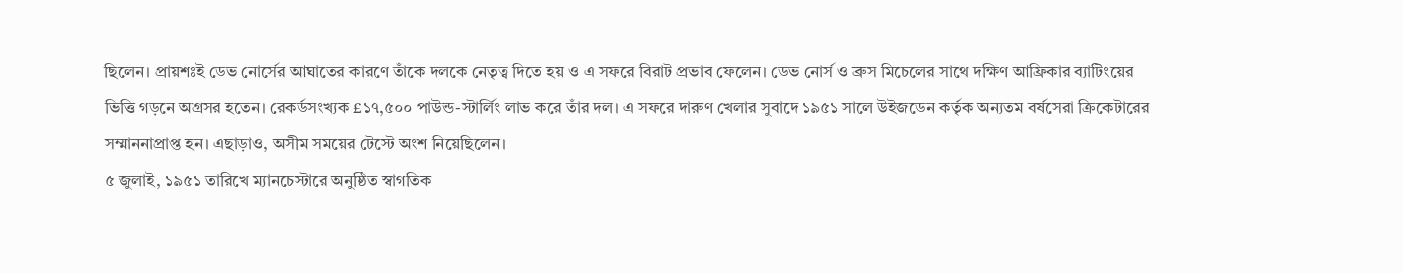ছিলেন। প্রায়শঃই ডেভ নোর্সের আঘাতের কারণে তাঁকে দলকে নেতৃত্ব দিতে হয় ও এ সফরে বিরাট প্রভাব ফেলেন। ডেভ নোর্স ও ব্রুস মিচেলের সাথে দক্ষিণ আফ্রিকার ব্যাটিংয়ের ভিত্তি গড়নে অগ্রসর হতেন। রেকর্ডসংখ্যক £১৭,৫০০ পাউন্ড-স্টার্লিং লাভ করে তাঁর দল। এ সফরে দারুণ খেলার সুবাদে ১৯৫১ সালে উইজডেন কর্তৃক অন্যতম বর্ষসেরা ক্রিকেটারের সম্মাননাপ্রাপ্ত হন। এছাড়াও, অসীম সময়ের টেস্টে অংশ নিয়েছিলেন।
৫ জুলাই, ১৯৫১ তারিখে ম্যানচেস্টারে অনুষ্ঠিত স্বাগতিক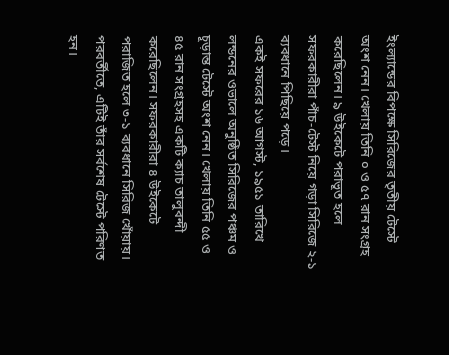ইংল্যান্ডের বিপক্ষে সিরিজের তৃতীয় টেস্টে অংশ নেন। খেলায় তিনি ০ ও ৫৭ রান সংগ্রহ করেছিলেন। ৯ উইকেটে পরাভূত হলে সফরকারীরা পাঁচ-টেস্ট নিয়ে গড়া সিরিজে ২-১ ব্যবধানে পিছিয়ে পড়ে।
একই সফরের ১৬ আগস্ট, ১৯৫১ তারিখে লন্ডনের ওভালে অনুষ্ঠিত সিরিজের পঞ্চম ও চূড়ান্ত টেস্টে অংশ নেন। খেলায় তিনি ৫৫ ও ৪৫ রান সংগ্রহসহ একটি ক্যাচ তালুবন্দী করেছিলেন। সফরকারীরা ৪ উইকেটে পরাজিত হলে ৩-১ ব্যবধানে সিরিজ খোঁয়ায়। পরবর্তীতে, এটিই তাঁর সর্বশেষ টেস্টে পরিণত হন।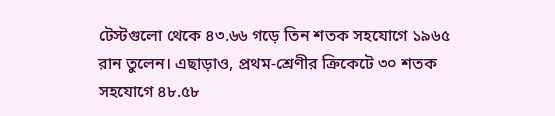টেস্টগুলো থেকে ৪৩.৬৬ গড়ে তিন শতক সহযোগে ১৯৬৫ রান তুলেন। এছাড়াও, প্রথম-শ্রেণীর ক্রিকেটে ৩০ শতক সহযোগে ৪৮.৫৮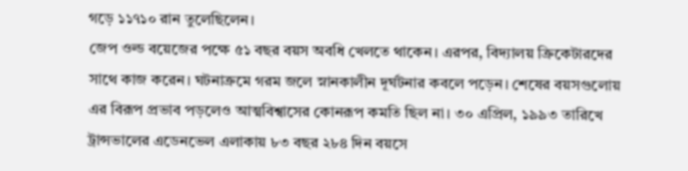গড়ে ১১৭১০ রান তুলেছিলেন।
জেপ ওল্ড বয়েজের পক্ষে ৫১ বছর বয়স অবধি খেলতে থাকেন। এরপর, বিদ্যালয় ক্রিকেটারদের সাথে কাজ করেন। ঘটনাক্রমে গরম জলে স্নানকালীন দূর্ঘটনার কবলে পড়েন। শেষের বয়সগুলোয় এর বিরূপ প্রভাব পড়লেও আত্মবিশ্বাসের কোনরূপ কমতি ছিল না। ৩০ এপ্রিল, ১৯৯৩ তারিখে ট্রান্সভালের এডেনভেল এলাকায় ৮৩ বছর ২৮৪ দিন বয়সে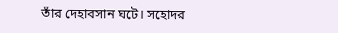তাঁর দেহাবসান ঘটে। সহোদর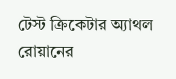টেস্ট ক্রিকেটার অ্যাথল রোয়ানের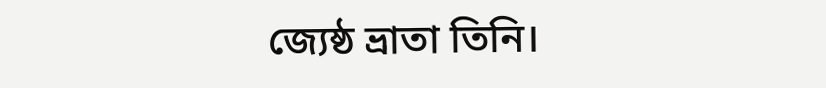জ্যেষ্ঠ ভ্রাতা তিনি।